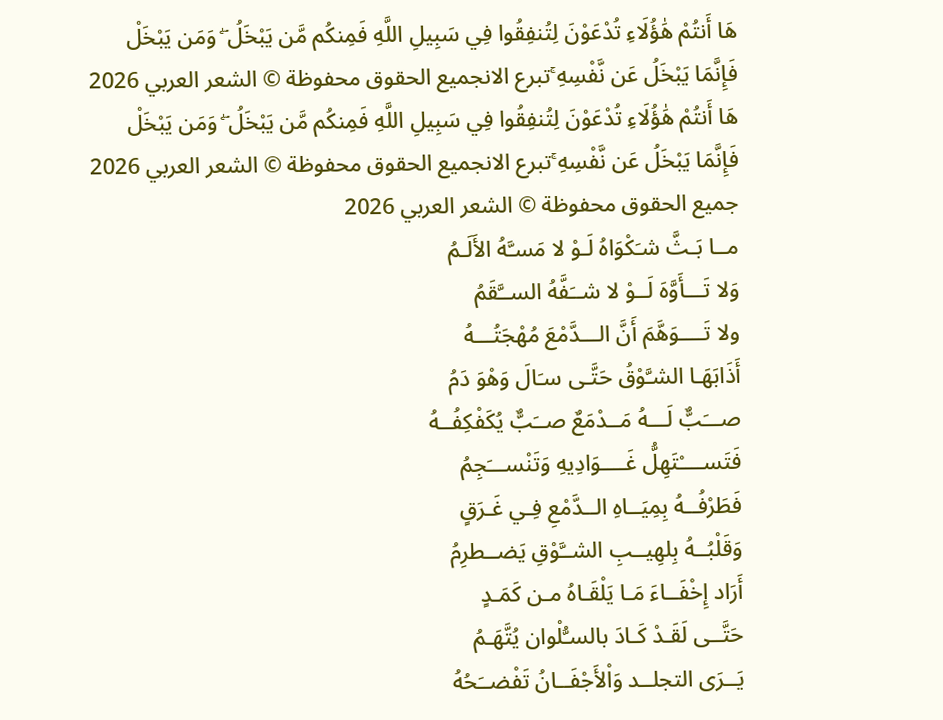هَا أَنتُمْ هَٰؤُلَاءِ تُدْعَوْنَ لِتُنفِقُوا فِي سَبِيلِ اللَّهِ فَمِنكُم مَّن يَبْخَلُ ۖ وَمَن يَبْخَلْ فَإِنَّمَا يَبْخَلُ عَن نَّفْسِهِ ۚتبرع الانجميع الحقوق محفوظة © الشعر العربي 2026
هَا أَنتُمْ هَٰؤُلَاءِ تُدْعَوْنَ لِتُنفِقُوا فِي سَبِيلِ اللَّهِ فَمِنكُم مَّن يَبْخَلُ ۖ وَمَن يَبْخَلْ فَإِنَّمَا يَبْخَلُ عَن نَّفْسِهِ ۚتبرع الانجميع الحقوق محفوظة © الشعر العربي 2026
جميع الحقوق محفوظة © الشعر العربي 2026
مــا بَـثَّ شـَكْوَاهُ لَـوْ لا مَسـَّهُ الأَلَـمُ
وَلا تَـــأَوَّهَ لَــوْ لا شــَفَّهُ الســَّقَمُ
ولا تَــــوَهَّمَ أَنَّ الـــدَّمْعَ مُهْجَتُـــهُ
أَذَابَهَـا الشـَّوْقُ حَتَّـى سـَالَ وَهْوَ دَمُ
صـــَبٌّ لَـــهُ مَــدْمَعٌ صــَبٌّ يُكَفْكِفُــهُ
فَتَســــْتَهِلُّ غَــــوَادِيهِ وَتَنْســـَجِمُ
فَطَرْفُــهُ بِمِيَــاهِ الــدَّمْعِ فِـي غَـرَقٍ
وَقَلْبُــهُ بِلهِيــبِ الشــَّوْقِ يَضــطرِمُ
أَرَاد إِخْفَــاءَ مَـا يَلْقَـاهُ مـن كَمَـدٍ
حَتَّــى لَقَـدْ كَـادَ بالسـُّلْوان يُتَّهَـمُ
يَــرَى التجلــد وَاْلأَجْفَــانُ تَفْضــَحُهُ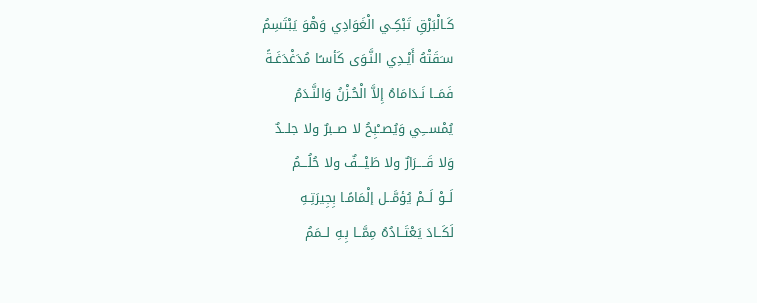كَـالْبَرْقِ تَبْكِـي الْغَوَادِي وَهْوَ يَبْتَسِمُ
سـَقَتْهُ أَيْـدِي النَّـوَى كَأسـًا مُدَغْدَغَـةً
فَمَــا نَـدَامَاهُ إِلاَّ الْحُـزْنُ وَالنَّـدَمُ
يُمْســـِي وَيُصــْبِحُ لا صــبرٌ ولا جلــدٌ
وَلا قَــــرَارٌ ولا طَيْـــفٌ ولا حُلُـــمُ
لَــوْ لَــمْ يُؤمَّــل إلْمَامًـا بِجِيرَتِـهِ
لَكَــادَ يَعْتَــادُهُ مِمَّــا بِـهِ لــمَمُ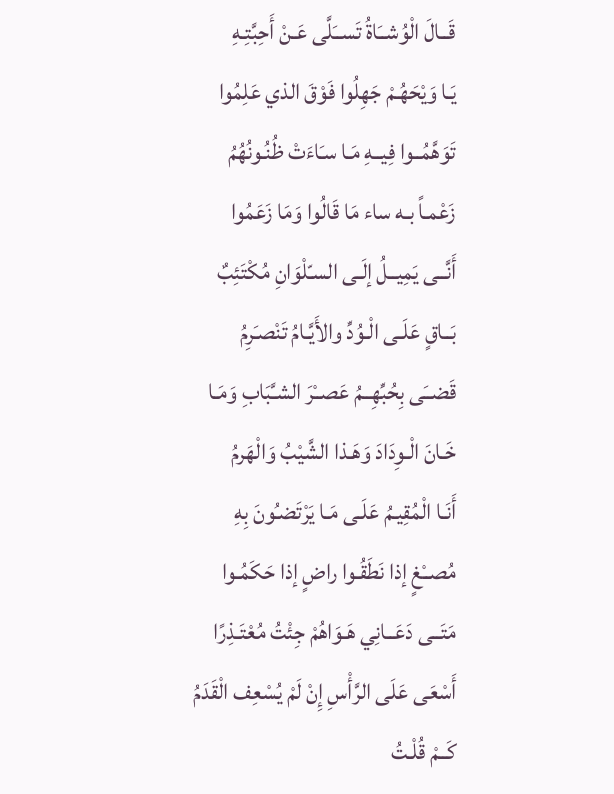قَــالَ الْوُشــَاةُ تَســَلَّى عَـنْ أَحِبَّتِـهِ
يَـا وَيْحَهُـمْ جَهِلُوا فَوْقَ الذي عَلِمُوا
تَوَهَّمُــوا فِيــهِ مَـا سـَاءَتْ ظُنُـونُهُمُ
زَعْمـاً بـه ساء مَا قَالُوا وَمَا زَعَمُوا
أَنَّــى يَمِيــلُ إلَـى السـّلْوَانِ مُكْتَئِبٌ
بَــاقٍ عَلَـى الْـوُدِّ والأَيَّـامُ تَنْصـَرِمُ
قَضــَى بِحُبِّهِــمُ عَصــْرَ الشـَّبَابِ وَمَـا
خَـانَ الْـوِدَادَ وَهَـذا الشَّيْبُ وَالْهَرمُ
أَنَـا الْمُقِيـمُ عَلَـى مَـا يَرْتَضـُونَ بِهِ
مُصــْغٍ إذا نَطَقُـوا راضٍ إذا حَكَمُـوا
مَتَــى دَعَــانِي هَـوَاهُمْ جِئْتُ مُعْتَـذِرًا
أَسْعَى عَلَى الرَّأْسِ إِنْ لَمْ يُسْعِف الْقَدَمُ
كَــمْ قُلْـتُ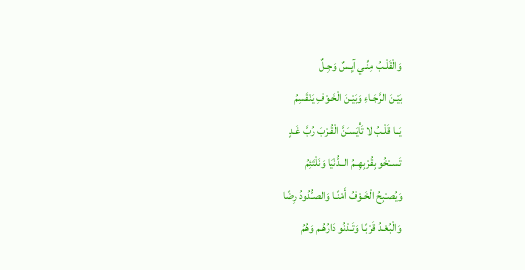وَالْقَلْـبُ مِنِّـي آيِـسٌ وَجِـلٌ
بَيْـنَ الرَّجَـاءِ وَبَيْـنَ الْخَـوْفِ يَنْقَسِمُ
يَــا قَلْـبُ لا تَأْيَسـَنَّ الْقُـرْبَ رُبَّ غَـدٍ
تَســْخُو بِقُرْبِهِــمُ الــدُّنْيَا وَنَلْتَئِمُ
وَيُصـْبِحُ الْخَـوْفُ أَمْنًـا وَالصـُّدُودُ رِضًا
وَالْبُعْـدُ قَرْبًـا وَتَـدْنُو دَارُهُـم وَهُمُ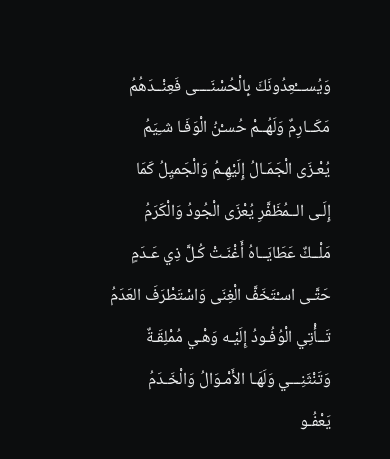وَيُســـْعِدُونَكَ بِالْحُسْنَــــى فَعِنْــدَهُمُ
مَكَــارِمٌ وَلَهُــمْ حُسـْنُ الْوَفَـا شـِيَمُ
يُعْـزَى الْجَمَـالُ إِلَيْهِـمُ وَالْجَميِلُ كَمَا
إِلَـى الــمُظَفَّرِ يُعْزَى الْجُودُ وَالْكَرَمُ
مَلْــكٌ عَطَايَــاهُ أَغْنَـتْ كُـلَّ ذِي عَـدَمٍ
حَتَّـى اسـْتَخَفَّ الْغِنَى وَاسْتَطْرَفَ العَدَمُ
تَــأْتِي الْوُفُـودُ إِلَيْـه وَهْـي مُمْلِقَـةٌ
وَتَنْثَنِـــي وَلَهَـا الأَمْـوَالُ وَالْخَـدَمُ
يَعْفُـو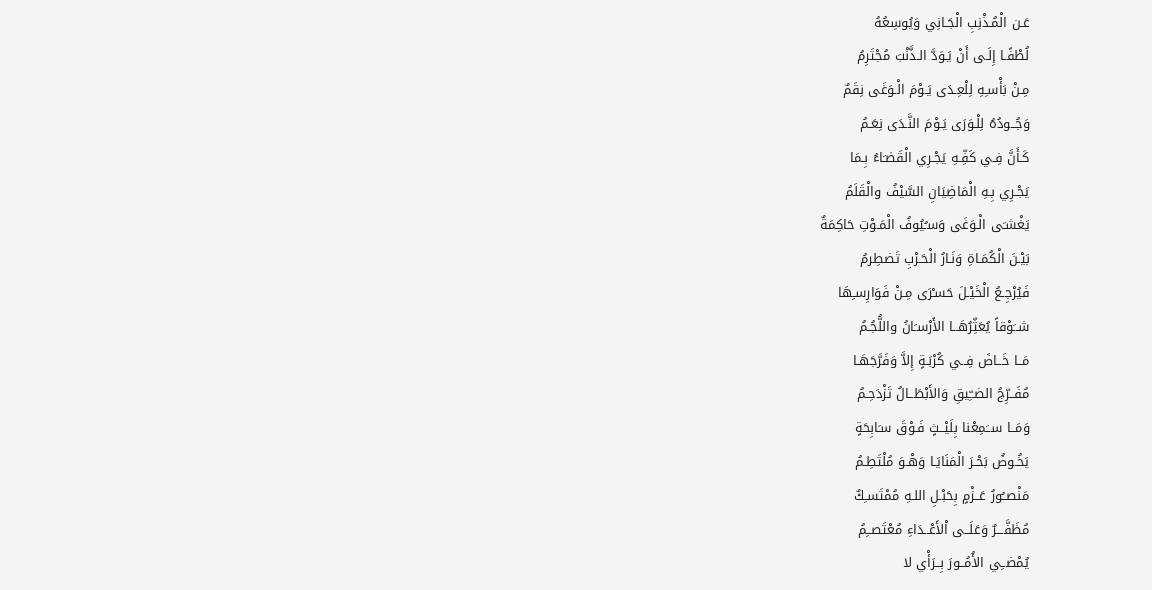عَـن الْمُـذْنِبِ الْجَـانِي وَيُوسِعُهُ
لُطْفًـا إِلَـى أَنْ يَـوَدَّ الـذَّنْبَ مُجْتَرِمُ
مِـنْ بَأْسـِهِ لِلْعِـدَى يَـوْمَ الْـوَغَى نِقَمٌ
وَجُــودُهُ لِلْـوَرَى يَـوْمَ النَّـدَى نِعَـمُ
كَـأَنَّ فِـي كَفِّـهِ يَجْـرِي الْقَضـَاءُ بِـمَا
يَجْـرِي بِـهِ الْمَاضِيَانِ السَّيْفُ والْقَلَمُ
يَغْشـَى الْـوَغَى وَسـُيُوفُ الْمَـوْتِ حَاكِمَةٌ
بَيْـنَ الْكُمَـاةِ وَنَـارُ الْحَـرْبِ تَضطِرمُ
فَيُرْجِـعُ الْخَيْـلَ حَسـْرَى مِـنْ فَوَارِسـِهَا
شــَوْقاً يُعَثِّرُهَــا الأَرْسـَانُ واللُّجُـمُ
مَــا خَــاضَ فِــي كُرْبَـةٍ إِلاَّ وَفَرَّجَهَـا
مُفَــرِّجُ الضــِّيقِ وَالأَبْطَــالُ تَزْدَحِـمُ
وَمَــا ســَمِعْنا بِلَيْــثٍ فَـوْقَ سـَابِحَةٍ
يَخُـوضُ بَحْـرَ الْمَنَايَـا وَهْـوَ مُلْتَطِـمُ
مَنْصــُورُ عَــزْمٍ بِحَبْـلِ اللـهِ مُمْتَسـِكٌ
مُظَفَّـــرٌ وَعَلَــى اْلأَعْــدَاءِ مُعْتَصــِمُ
يُمْضــِي الأُمُــورَ بِــرَأْي لا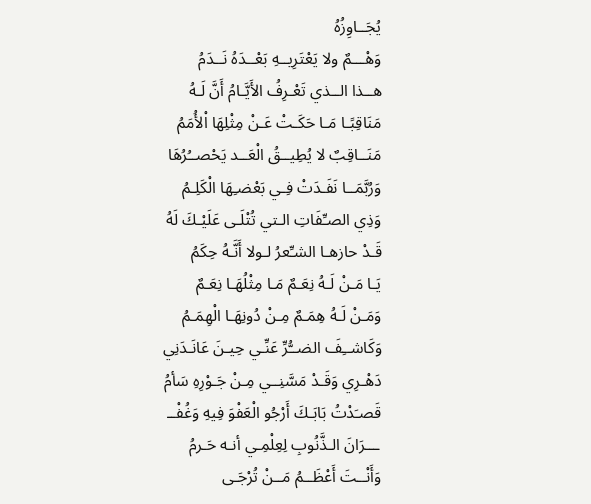يُجَــاوِزُهُ
وَهْـــمٌ ولا يَعْتَرِيــهِ بَعْــدَهُ نَــدَمُ
هــذا الــذي تَعْـرِفُ الأَيَّـامُ أَنَّ لَـهُ
مَنَاقِبًـا مَـا حَكَـتْ عَـنْ مِثْلِهَا اْلأُمَمُ
مَنَــاقِبٌ لا يُطِيــقُ الْعَــد يَحْصــُرُهَا
وَرُبَّمَــا نَفَـدَتْ فِـي بَعْضـِهَا الْكَلِـمُ
وَذِي الصـِّفَاتِ الـتي تُتْلَـى عَلَيْـكَ لَهُ
قَـدْ حازهـا الشـِّعرُ لـولا أَنَّـهُ حِكَمُ
يَـا مَـنْ لَـهُ نِعَـمٌ مَـا مِثْلُهَـا نِعَـمٌ
وَمَـنْ لَـهُ هِمَـمٌ مِـنْ دُونِهَـا الْهِمَـمُ
وَكَاشــِفَ الضــُّرِّ عَنِّـي حِيـنَ عَانَـدَنِي
دَهْـرِي وَقَـدْ مَسَّنِــي مِـنْ جَـوْرِهِ سَأمُ
قَصـَدْتُ بَابَـكَ أَرْجُو الْعَفْوَ فِيهِ وَغُفْــ
ـــرَانَ الـذَّنُوبِ لِعِلْمِـي أنـه حَـرمُ
وَأَنْــتَ أَعْظَــمُ مَــنْ تُرْجَـى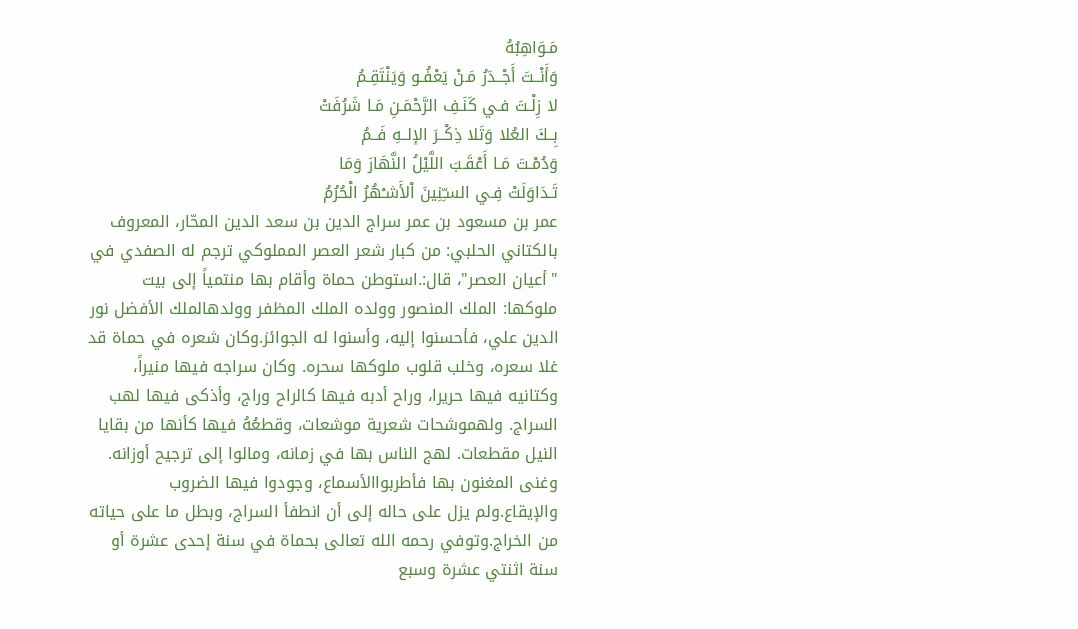مَـوَاهِبُهُ
وَأَنْــتَ أَجْــدَرُ مَـنْ يَعْفُـو وَيَنْتَقِـمُ
لا زِلْـتَ فـي كَنَـفِ الرَّحْمَـنِ مَـا شَرُفَتْ
بِــكَ العُلا وَتَلا ذِكْــرَ الإلــهِ فَــمُ
وَدُمْـتَ مَـا أَعْقَـبَ اللَّيْلُ النَّهَارَ وَمَا
تَـدَاوَلَتْ فِـي السـِّنِينَ اْلأَشـْهُرُ الْحُرُمُ
عمر بن مسعود بن عمر سراج الدين بن سعد الدين المحّار، المعروف بالكتاني الحلبي: من كبار شعر العصر المملوكي ترجم له الصفدي في "أعيان العصر"، قال:.استوطن حماة وأقام بها منتمياً إلى بيت ملوكها: الملك المنصور وولده الملك المظفر وولدهالملك الأفضل نور الدين علي، فأحسنوا إليه، وأسنوا له الجوائز.وكان شعره في حماة قد غلا سعره، وخلب قلوب ملوكها سحره. وكان سراجه فيها منيراً، وكتانيه فيها حريرا، وراح أدبه فيها كالراح وراج، وأذكى فيها لهب السراج. ولهموشحات شعرية موشعات، وقطعُهُ فيها كأنها من بقايا النيل مقطعات. لهج الناس بها في زمانه، ومالوا إلى ترجيح أوزانه. وغنى المغنون بها فأطربواالأسماع، وجودوا فيها الضروب والإيقاع.ولم يزل على حاله إلى أن انطفأ السراج، وبطل ما على حياته من الخراج.وتوفي رحمه الله تعالى بحماة في سنة إحدى عشرة أو سنة اثنتي عشرة وسبع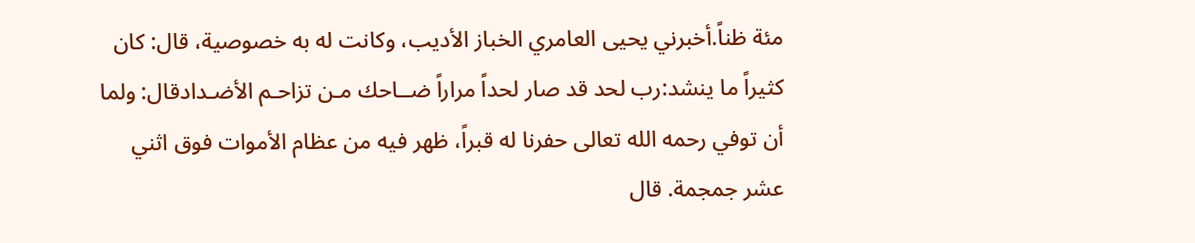مئة ظناً.أخبرني يحيى العامري الخباز الأديب، وكانت له به خصوصية، قال: كان كثيراً ما ينشد:رب لحد قد صار لحداً مراراً ضــاحك مـن تزاحـم الأضـدادقال: ولما أن توفي رحمه الله تعالى حفرنا له قبراً، ظهر فيه من عظام الأموات فوق اثني عشر جمجمة. قال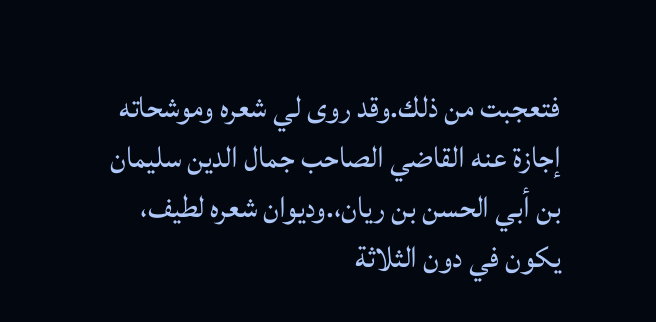فتعجبت من ذلك.وقد روى لي شعره وموشحاته إجازة عنه القاضي الصاحب جمال الدين سليمان بن أبي الحسن بن ريان،.وديوان شعره لطيف، يكون في دون الثلاثة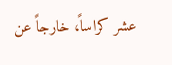عشر كراساً، خارجاً عن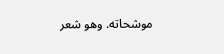موشحاته. وهو شعر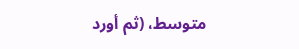متوسط، (ثم أورد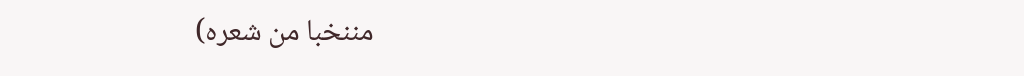مننخبا من شعره)